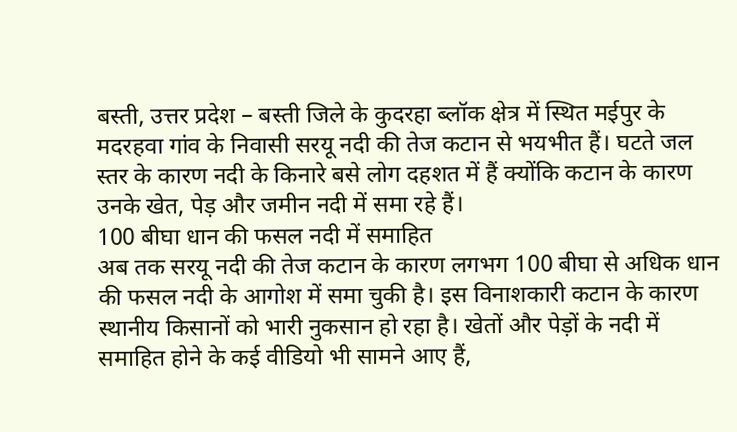बस्ती, उत्तर प्रदेश – बस्ती जिले के कुदरहा ब्लॉक क्षेत्र में स्थित मईपुर के मदरहवा गांव के निवासी सरयू नदी की तेज कटान से भयभीत हैं। घटते जल स्तर के कारण नदी के किनारे बसे लोग दहशत में हैं क्योंकि कटान के कारण उनके खेत, पेड़ और जमीन नदी में समा रहे हैं।
100 बीघा धान की फसल नदी में समाहित
अब तक सरयू नदी की तेज कटान के कारण लगभग 100 बीघा से अधिक धान की फसल नदी के आगोश में समा चुकी है। इस विनाशकारी कटान के कारण स्थानीय किसानों को भारी नुकसान हो रहा है। खेतों और पेड़ों के नदी में समाहित होने के कई वीडियो भी सामने आए हैं,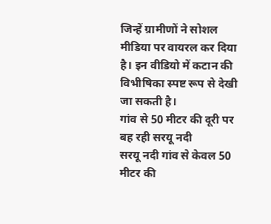जिन्हें ग्रामीणों ने सोशल मीडिया पर वायरल कर दिया है। इन वीडियो में कटान की विभीषिका स्पष्ट रूप से देखी जा सकती है।
गांव से 50 मीटर की दूरी पर बह रही सरयू नदी
सरयू नदी गांव से केवल 50 मीटर की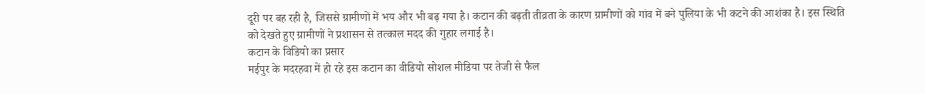दूरी पर बह रही है, जिससे ग्रामीणों में भय और भी बढ़ गया है। कटान की बढ़ती तीव्रता के कारण ग्रामीणों को गांव में बने पुलिया के भी कटने की आशंका है। इस स्थिति को देखते हुए ग्रामीणों ने प्रशासन से तत्काल मदद की गुहार लगाई है।
कटान के विडियो का प्रसार
मईपुर के मदरहवा में हो रहे इस कटान का वीडियो सोशल मीडिया पर तेजी से फैल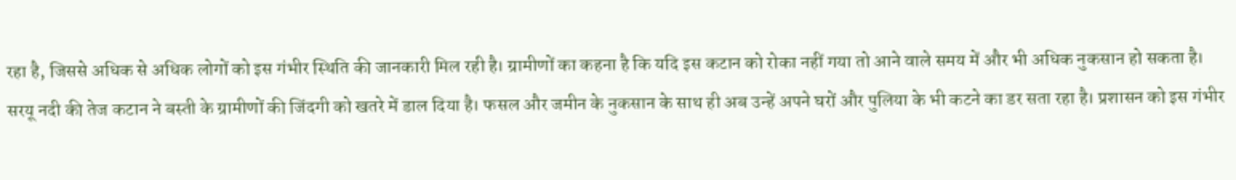रहा है, जिससे अधिक से अधिक लोगों को इस गंभीर स्थिति की जानकारी मिल रही है। ग्रामीणों का कहना है कि यदि इस कटान को रोका नहीं गया तो आने वाले समय में और भी अधिक नुकसान हो सकता है।
सरयू नदी की तेज कटान ने बस्ती के ग्रामीणों की जिंदगी को खतरे में डाल दिया है। फसल और जमीन के नुकसान के साथ ही अब उन्हें अपने घरों और पुलिया के भी कटने का डर सता रहा है। प्रशासन को इस गंभीर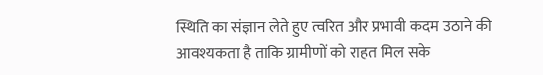स्थिति का संज्ञान लेते हुए त्वरित और प्रभावी कदम उठाने की आवश्यकता है ताकि ग्रामीणों को राहत मिल सके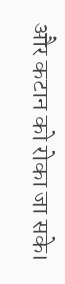और कटान को रोका जा सके।